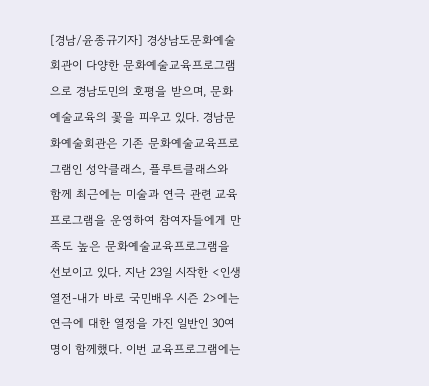[경남/윤종규기자] 경상남도문화예술회관이 다양한 문화예술교육프로그램으로 경남도민의 호평을 받으며, 문화예술교육의 꽃을 피우고 있다. 경남문화예술회관은 기존 문화예술교육프로그램인 성악클래스, 플루트클래스와 함께 최근에는 미술과 연극 관련 교육프로그램을 운영하여 참여자들에게 만족도 높은 문화예술교육프로그램을 선보이고 있다. 지난 23일 시작한 <인생열전-내가 바로 국민배우 시즌 2>에는 연극에 대한 열정을 가진 일반인 30여명이 함께했다. 이번 교육프로그램에는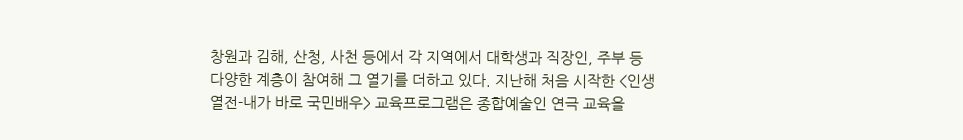창원과 김해, 산청, 사천 등에서 각 지역에서 대학생과 직장인, 주부 등 다양한 계층이 참여해 그 열기를 더하고 있다. 지난해 처음 시작한 <인생열전-내가 바로 국민배우> 교육프로그램은 종합예술인 연극 교육을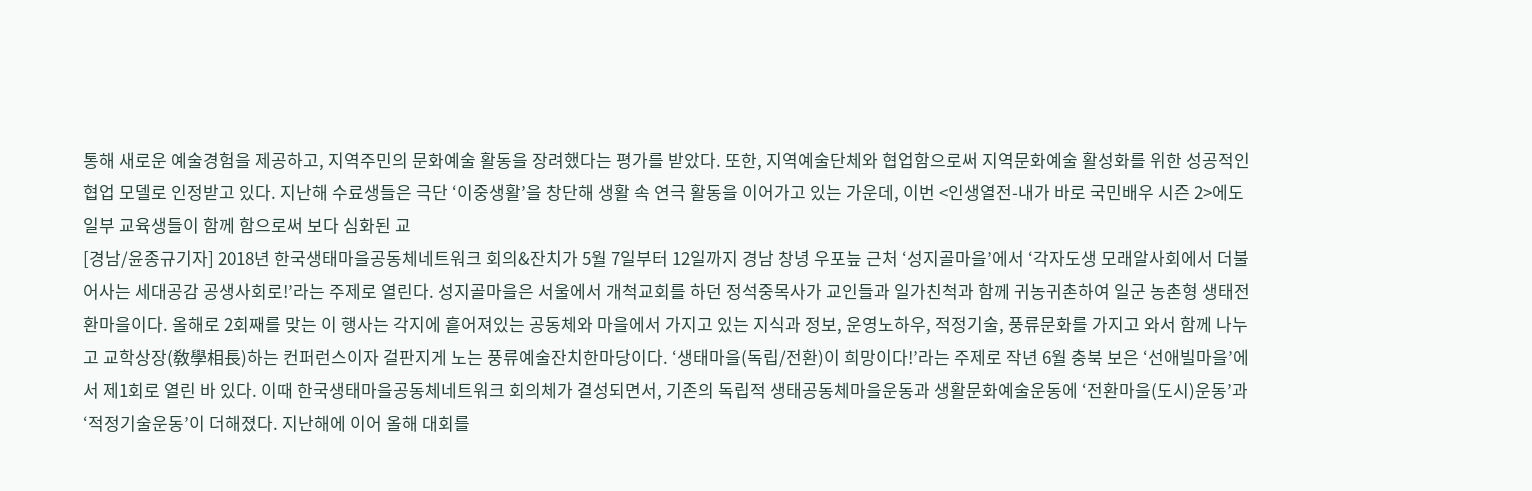통해 새로운 예술경험을 제공하고, 지역주민의 문화예술 활동을 장려했다는 평가를 받았다. 또한, 지역예술단체와 협업함으로써 지역문화예술 활성화를 위한 성공적인 협업 모델로 인정받고 있다. 지난해 수료생들은 극단 ‘이중생활’을 창단해 생활 속 연극 활동을 이어가고 있는 가운데, 이번 <인생열전-내가 바로 국민배우 시즌 2>에도 일부 교육생들이 함께 함으로써 보다 심화된 교
[경남/윤종규기자] 2018년 한국생태마을공동체네트워크 회의&잔치가 5월 7일부터 12일까지 경남 창녕 우포늪 근처 ‘성지골마을’에서 ‘각자도생 모래알사회에서 더불어사는 세대공감 공생사회로!’라는 주제로 열린다. 성지골마을은 서울에서 개척교회를 하던 정석중목사가 교인들과 일가친척과 함께 귀농귀촌하여 일군 농촌형 생태전환마을이다. 올해로 2회째를 맞는 이 행사는 각지에 흩어져있는 공동체와 마을에서 가지고 있는 지식과 정보, 운영노하우, 적정기술, 풍류문화를 가지고 와서 함께 나누고 교학상장(敎學相長)하는 컨퍼런스이자 걸판지게 노는 풍류예술잔치한마당이다. ‘생태마을(독립/전환)이 희망이다!’라는 주제로 작년 6월 충북 보은 ‘선애빌마을’에서 제1회로 열린 바 있다. 이때 한국생태마을공동체네트워크 회의체가 결성되면서, 기존의 독립적 생태공동체마을운동과 생활문화예술운동에 ‘전환마을(도시)운동’과 ‘적정기술운동’이 더해졌다. 지난해에 이어 올해 대회를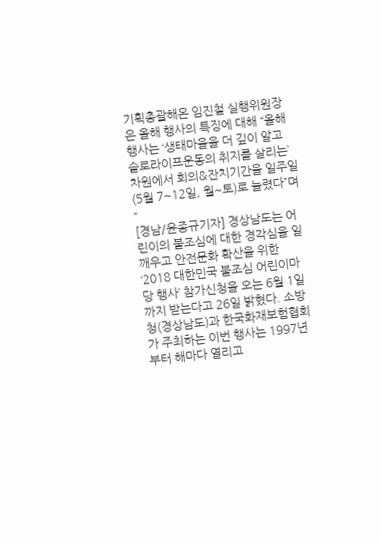기획총괄해온 임진철 실행위원장은 올해 행사의 특징에 대해 “올해 행사는 ‘생태마을을 더 깊이 알고 슬로라이프운동의 취지를 살리는’ 차원에서 회의&잔치기간을 일주일(5월 7~12일, 월~토)로 늘렸다”며 “
[경남/윤종규기자] 경상남도는 어린이의 불조심에 대한 경각심을 일깨우고 안전문화 확산을 위한 ‘2018 대한민국 불조심 어린이마당 행사’ 참가신청을 오는 6월 1일까지 받는다고 26일 밝혔다. 소방청(경상남도)과 한국화재보험협회가 주최하는 이번 행사는 1997년부터 해마다 열리고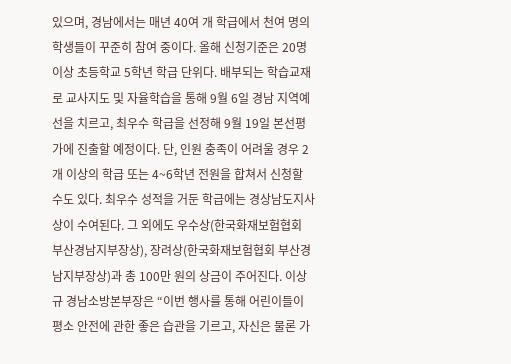있으며, 경남에서는 매년 40여 개 학급에서 천여 명의 학생들이 꾸준히 참여 중이다. 올해 신청기준은 20명 이상 초등학교 5학년 학급 단위다. 배부되는 학습교재로 교사지도 및 자율학습을 통해 9월 6일 경남 지역예선을 치르고, 최우수 학급을 선정해 9월 19일 본선평가에 진출할 예정이다. 단, 인원 충족이 어려울 경우 2개 이상의 학급 또는 4~6학년 전원을 합쳐서 신청할 수도 있다. 최우수 성적을 거둔 학급에는 경상남도지사상이 수여된다. 그 외에도 우수상(한국화재보험협회 부산경남지부장상), 장려상(한국화재보험협회 부산경남지부장상)과 총 100만 원의 상금이 주어진다. 이상규 경남소방본부장은 “이번 행사를 통해 어린이들이 평소 안전에 관한 좋은 습관을 기르고, 자신은 물론 가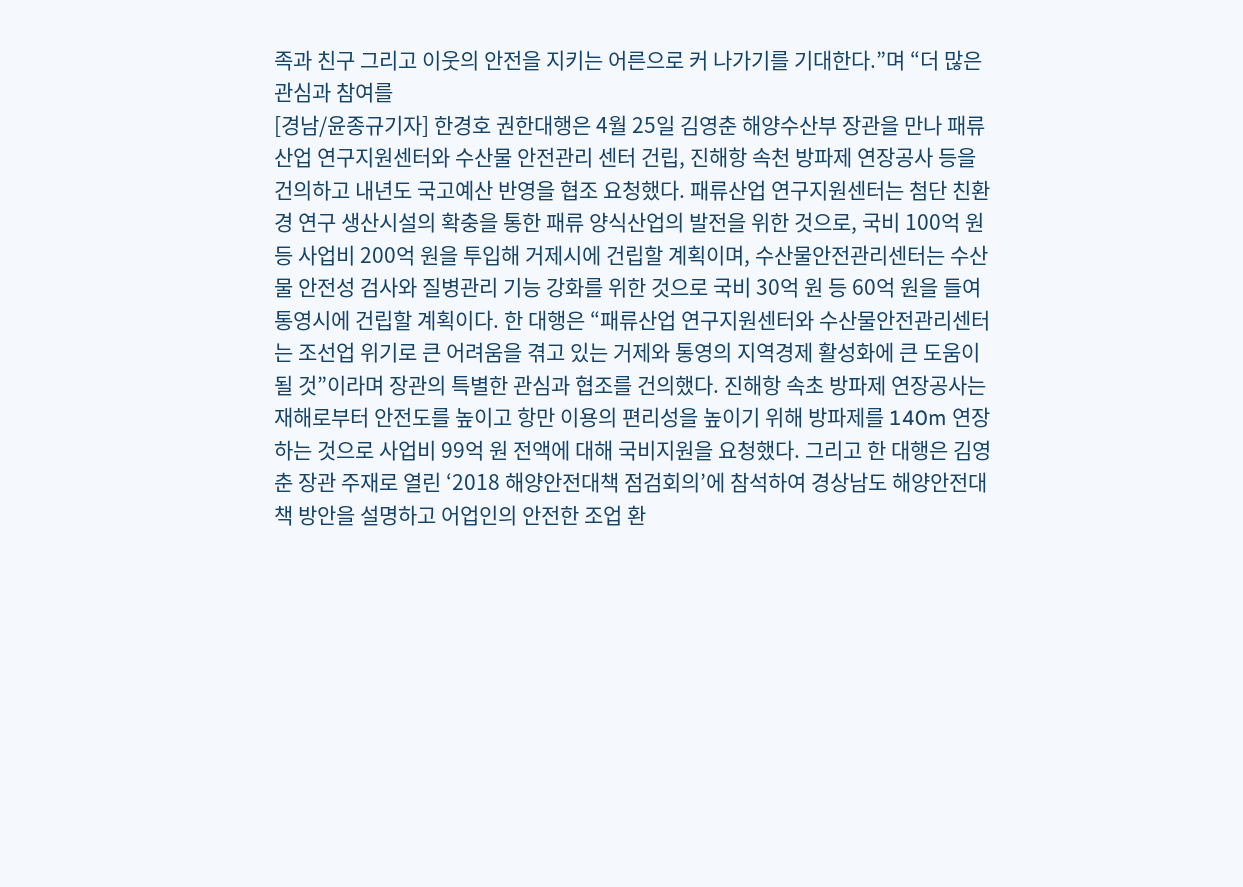족과 친구 그리고 이웃의 안전을 지키는 어른으로 커 나가기를 기대한다.”며 “더 많은 관심과 참여를
[경남/윤종규기자] 한경호 권한대행은 4월 25일 김영춘 해양수산부 장관을 만나 패류산업 연구지원센터와 수산물 안전관리 센터 건립, 진해항 속천 방파제 연장공사 등을 건의하고 내년도 국고예산 반영을 협조 요청했다. 패류산업 연구지원센터는 첨단 친환경 연구 생산시설의 확충을 통한 패류 양식산업의 발전을 위한 것으로, 국비 100억 원 등 사업비 200억 원을 투입해 거제시에 건립할 계획이며, 수산물안전관리센터는 수산물 안전성 검사와 질병관리 기능 강화를 위한 것으로 국비 30억 원 등 60억 원을 들여 통영시에 건립할 계획이다. 한 대행은 “패류산업 연구지원센터와 수산물안전관리센터는 조선업 위기로 큰 어려움을 겪고 있는 거제와 통영의 지역경제 활성화에 큰 도움이 될 것”이라며 장관의 특별한 관심과 협조를 건의했다. 진해항 속초 방파제 연장공사는 재해로부터 안전도를 높이고 항만 이용의 편리성을 높이기 위해 방파제를 140m 연장하는 것으로 사업비 99억 원 전액에 대해 국비지원을 요청했다. 그리고 한 대행은 김영춘 장관 주재로 열린 ‘2018 해양안전대책 점검회의’에 참석하여 경상남도 해양안전대책 방안을 설명하고 어업인의 안전한 조업 환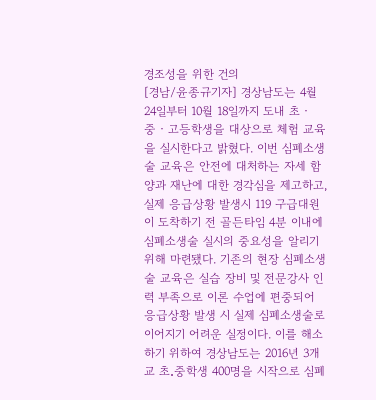경조성을 위한 건의
[경남/윤종규기자] 경상남도는 4월 24일부터 10월 18일까지 도내 초‧중‧고등학생을 대상으로 체험 교육을 실시한다고 밝혔다. 이번 심폐소생술 교육은 안전에 대처하는 자세 함양과 재난에 대한 경각심을 제고하고, 실제 응급상황 발생시 119 구급대원이 도착하기 전 골든타임 4분 이내에 심폐소생술 실시의 중요성을 알리기 위해 마련됐다. 기존의 현장 심폐소생술 교육은 실습 장비 및 전문강사 인력 부족으로 이론 수업에 편중되어 응급상황 발생 시 실제 심폐소생술로 이어지기 어려운 실정이다. 이를 해소하기 위하여 경상남도는 2016년 3개교 초․중학생 400명을 시작으로 심폐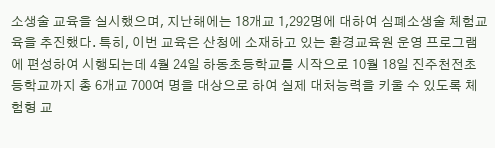소생술 교육을 실시했으며, 지난해에는 18개교 1,292명에 대하여 심폐소생술 체험교육을 추진했다. 특히, 이번 교육은 산청에 소재하고 있는 환경교육원 운영 프로그램에 편성하여 시행되는데 4월 24일 하동초등학교를 시작으로 10월 18일 진주천전초등학교까지 총 6개교 700여 명을 대상으로 하여 실제 대처능력을 키울 수 있도록 체험형 교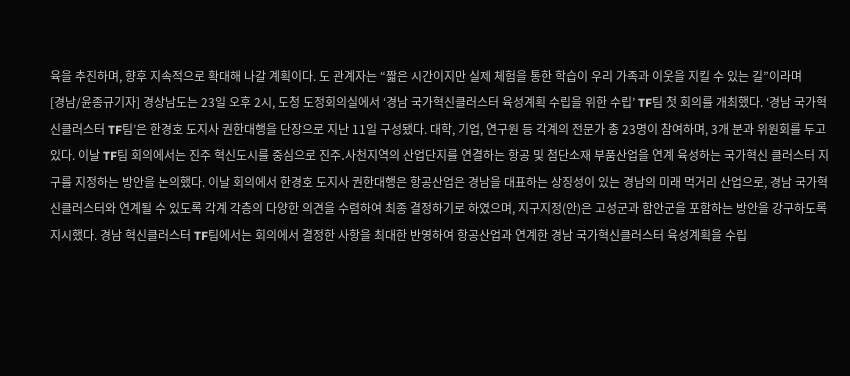육을 추진하며, 향후 지속적으로 확대해 나갈 계획이다. 도 관계자는 “짧은 시간이지만 실제 체험을 통한 학습이 우리 가족과 이웃을 지킬 수 있는 길”이라며
[경남/윤종규기자] 경상남도는 23일 오후 2시, 도청 도정회의실에서 ‘경남 국가혁신클러스터 육성계획 수립을 위한 수립’ TF팀 첫 회의를 개최했다. ‘경남 국가혁신클러스터 TF팀’은 한경호 도지사 권한대행을 단장으로 지난 11일 구성됐다. 대학, 기업, 연구원 등 각계의 전문가 총 23명이 참여하며, 3개 분과 위원회를 두고 있다. 이날 TF팀 회의에서는 진주 혁신도시를 중심으로 진주․사천지역의 산업단지를 연결하는 항공 및 첨단소재 부품산업을 연계 육성하는 국가혁신 클러스터 지구를 지정하는 방안을 논의했다. 이날 회의에서 한경호 도지사 권한대행은 항공산업은 경남을 대표하는 상징성이 있는 경남의 미래 먹거리 산업으로, 경남 국가혁신클러스터와 연계될 수 있도록 각계 각층의 다양한 의견을 수렴하여 최종 결정하기로 하였으며, 지구지정(안)은 고성군과 함안군을 포함하는 방안을 강구하도록 지시했다. 경남 혁신클러스터 TF팀에서는 회의에서 결정한 사항을 최대한 반영하여 항공산업과 연계한 경남 국가혁신클러스터 육성계획을 수립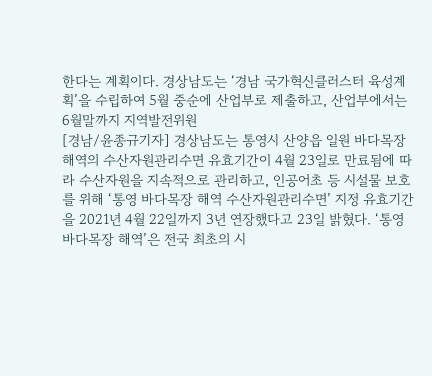한다는 계획이다. 경상남도는 ‘경남 국가혁신클러스터 육성계획’을 수립하여 5월 중순에 산업부로 제출하고, 산업부에서는 6월말까지 지역발전위원
[경남/윤종규기자] 경상남도는 통영시 산양읍 일원 바다목장 해역의 수산자원관리수면 유효기간이 4월 23일로 만료됨에 따라 수산자원을 지속적으로 관리하고, 인공어초 등 시설물 보호를 위해 ‘통영 바다목장 해역 수산자원관리수면’ 지정 유효기간을 2021년 4월 22일까지 3년 연장했다고 23일 밝혔다. ‘통영 바다목장 해역’은 전국 최초의 시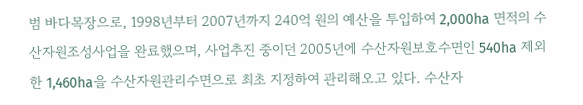범 바다목장으로, 1998년부터 2007년까지 240억 원의 예산을 투입하여 2,000ha 면적의 수산자원조성사업을 완료했으며, 사업추진 중이던 2005년에 수산자원보호수면인 540ha 제외한 1,460ha을 수산자원관리수면으로 최초 지정하여 관리해오고 있다. 수산자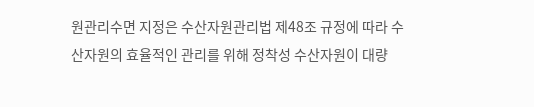원관리수면 지정은 수산자원관리법 제48조 규정에 따라 수산자원의 효율적인 관리를 위해 정착성 수산자원이 대량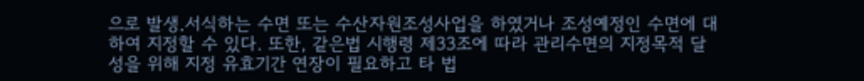으로 발생․서식하는 수면 또는 수산자원조성사업을 하였거나 조성예정인 수면에 대하여 지정할 수 있다. 또한, 같은법 시행령 제33조에 따라 관리수면의 지정목적 달성을 위해 지정 유효기간 연장이 필요하고 타 법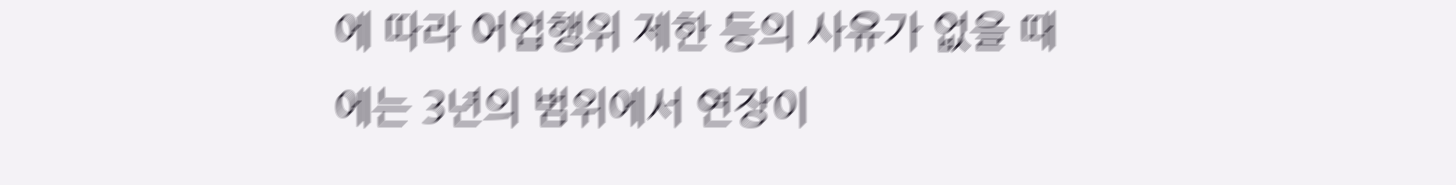에 따라 어업행위 제한 등의 사유가 없을 때에는 3년의 범위에서 연장이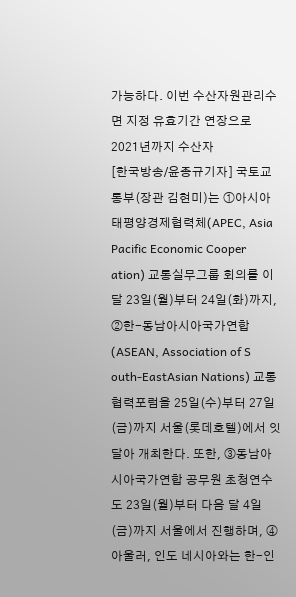가능하다. 이번 수산자원관리수면 지정 유효기간 연장으로 2021년까지 수산자
[한국방송/윤종규기자] 국토교통부(장관 김현미)는 ①아시아태평양경제협력체(APEC, Asia Pacific Economic Cooper ation) 교통실무그룹 회의를 이달 23일(월)부터 24일(화)까지, ②한-동남아시아국가연합(ASEAN, Association of S outh-EastAsian Nations) 교통협력포럼을 25일(수)부터 27일(금)까지 서울(롯데호텔)에서 잇달아 개최한다. 또한, ③동남아시아국가연합 공무원 초청연수도 23일(월)부터 다음 달 4일(금)까지 서울에서 진행하며, ④아울러, 인도 네시아와는 한-인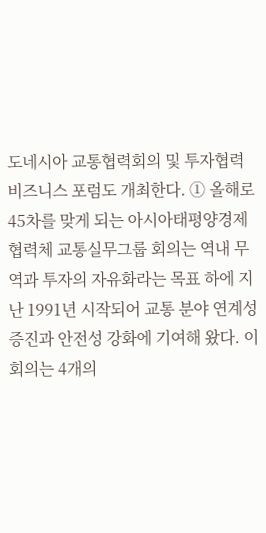도네시아 교통협력회의 및 투자협력 비즈니스 포럼도 개최한다. ① 올해로 45차를 맞게 되는 아시아태평양경제협력체 교통실무그룹 회의는 역내 무역과 투자의 자유화라는 목표 하에 지난 1991년 시작되어 교통 분야 연계성 증진과 안전성 강화에 기여해 왔다. 이 회의는 4개의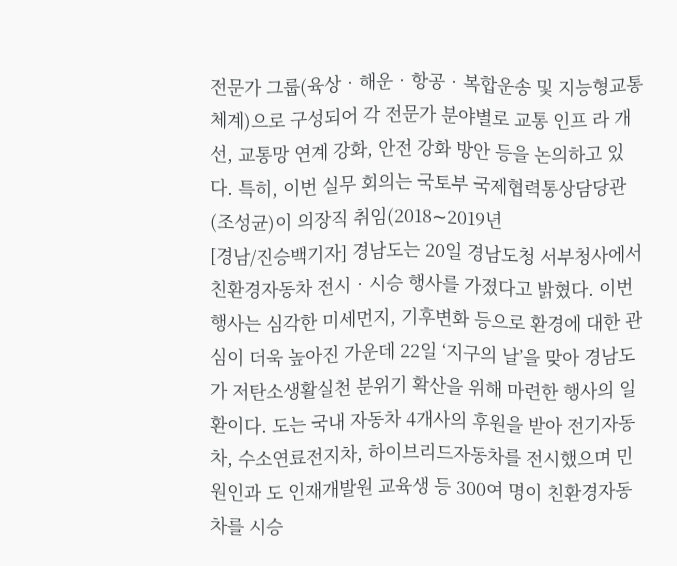전문가 그룹(육상‧해운‧항공‧복합운송 및 지능형교통체계)으로 구성되어 각 전문가 분야별로 교통 인프 라 개선, 교통망 연계 강화, 안전 강화 방안 등을 논의하고 있다. 특히, 이번 실무 회의는 국토부 국제협력통상담당관(조성균)이 의장직 취임(2018∼2019년
[경남/진승백기자] 경남도는 20일 경남도청 서부청사에서 친환경자동차 전시‧시승 행사를 가졌다고 밝혔다. 이번 행사는 심각한 미세먼지, 기후변화 등으로 환경에 대한 관심이 더욱 높아진 가운데 22일 ‘지구의 날’을 맞아 경남도가 저탄소생활실천 분위기 확산을 위해 마련한 행사의 일환이다. 도는 국내 자동차 4개사의 후원을 받아 전기자동차, 수소연료전지차, 하이브리드자동차를 전시했으며 민원인과 도 인재개발원 교육생 등 300여 명이 친환경자동차를 시승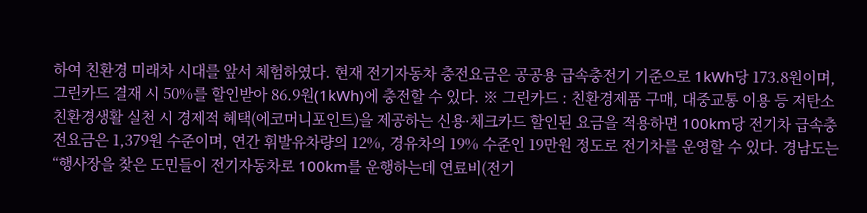하여 친환경 미래차 시대를 앞서 체험하였다. 현재 전기자동차 충전요금은 공공용 급속충전기 기준으로 1kWh당 173.8원이며, 그린카드 결재 시 50%를 할인받아 86.9원(1kWh)에 충전할 수 있다. ※ 그린카드 : 친환경제품 구매, 대중교통 이용 등 저탄소 친환경생활 실천 시 경제적 혜택(에코머니포인트)을 제공하는 신용·체크카드 할인된 요금을 적용하면 100km당 전기차 급속충전요금은 1,379원 수준이며, 연간 휘발유차량의 12%, 경유차의 19% 수준인 19만원 정도로 전기차를 운영할 수 있다. 경남도는 “행사장을 찾은 도민들이 전기자동차로 100km를 운행하는데 연료비(전기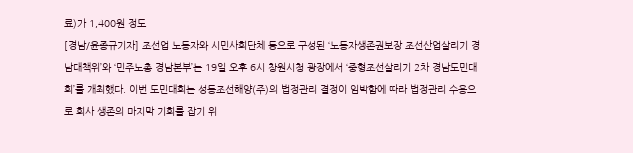료)가 1,400원 정도
[경남/윤종규기자] 조선업 노동자와 시민사회단체 등으로 구성된 ‘노동자생존권보장 조선산업살리기 경남대책위’와 ‘민주노총 경남본부’는 19일 오후 6시 창원시청 광장에서 ‘중형조선살리기 2차 경남도민대회’를 개최했다. 이번 도민대회는 성동조선해양(주)의 법정관리 결정이 임박함에 따라 법정관리 수용으로 회사 생존의 마지막 기회를 잡기 위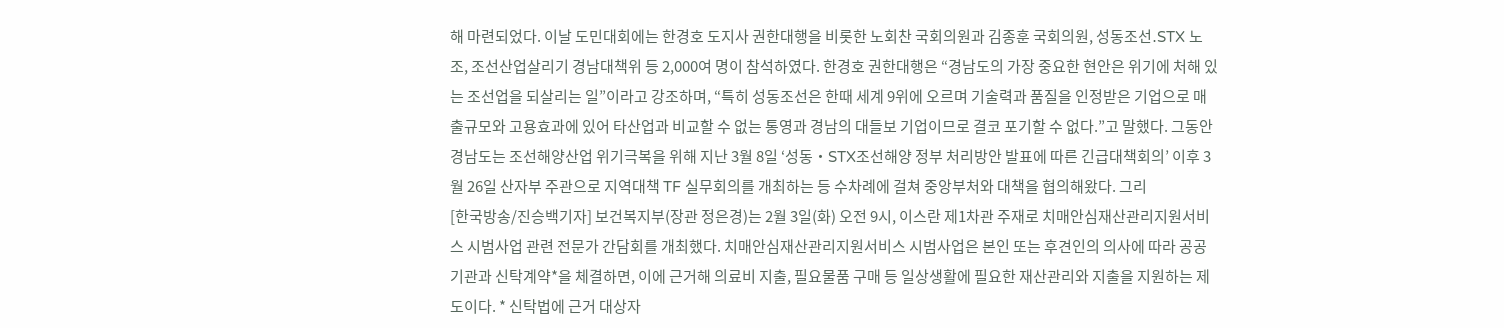해 마련되었다. 이날 도민대회에는 한경호 도지사 권한대행을 비롯한 노회찬 국회의원과 김종훈 국회의원, 성동조선․STX 노조, 조선산업살리기 경남대책위 등 2,000여 명이 참석하였다. 한경호 권한대행은 “경남도의 가장 중요한 현안은 위기에 처해 있는 조선업을 되살리는 일”이라고 강조하며, “특히 성동조선은 한때 세계 9위에 오르며 기술력과 품질을 인정받은 기업으로 매출규모와 고용효과에 있어 타산업과 비교할 수 없는 통영과 경남의 대들보 기업이므로 결코 포기할 수 없다.”고 말했다. 그동안 경남도는 조선해양산업 위기극복을 위해 지난 3월 8일 ‘성동‧STX조선해양 정부 처리방안 발표에 따른 긴급대책회의’ 이후 3월 26일 산자부 주관으로 지역대책 TF 실무회의를 개최하는 등 수차례에 걸쳐 중앙부처와 대책을 협의해왔다. 그리
[한국방송/진승백기자] 보건복지부(장관 정은경)는 2월 3일(화) 오전 9시, 이스란 제1차관 주재로 치매안심재산관리지원서비스 시범사업 관련 전문가 간담회를 개최했다. 치매안심재산관리지원서비스 시범사업은 본인 또는 후견인의 의사에 따라 공공기관과 신탁계약*을 체결하면, 이에 근거해 의료비 지출, 필요물품 구매 등 일상생활에 필요한 재산관리와 지출을 지원하는 제도이다. * 신탁법에 근거 대상자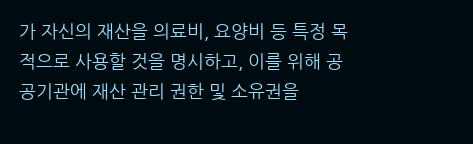가 자신의 재산을 의료비, 요양비 등 특정 목적으로 사용할 것을 명시하고, 이를 위해 공공기관에 재산 관리 권한 및 소유권을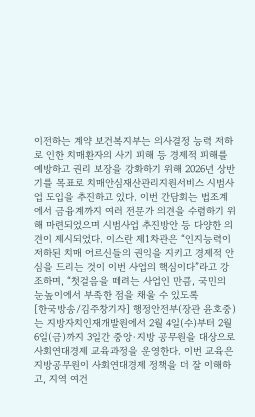이전하는 계약 보건복지부는 의사결정 능력 저하로 인한 치매환자의 사기 피해 등 경제적 피해를 예방하고 권리 보장을 강화하기 위해 2026년 상반기를 목표로 치매안심재산관리지원서비스 시범사업 도입을 추진하고 있다. 이번 간담회는 법조계에서 금융계까지 여러 전문가 의견을 수렴하기 위해 마련되었으며 시범사업 추진방안 등 다양한 의견이 제시되었다. 이스란 제1차관은 “인지능력이 저하된 치매 어르신들의 권익을 지키고 경제적 안심을 드리는 것이 이번 사업의 핵심이다”라고 강조하며, “첫걸음을 떼려는 사업인 만큼, 국민의 눈높이에서 부족한 점을 채울 수 있도록
[한국방송/김주창기자] 행정안전부(장관 윤호중)는 지방자치인재개발원에서 2월 4일(수)부터 2월 6일(금)까지 3일간 중앙·지방 공무원을 대상으로 사회연대경제 교육과정을 운영한다. 이번 교육은 지방공무원이 사회연대경제 정책을 더 잘 이해하고, 지역 여건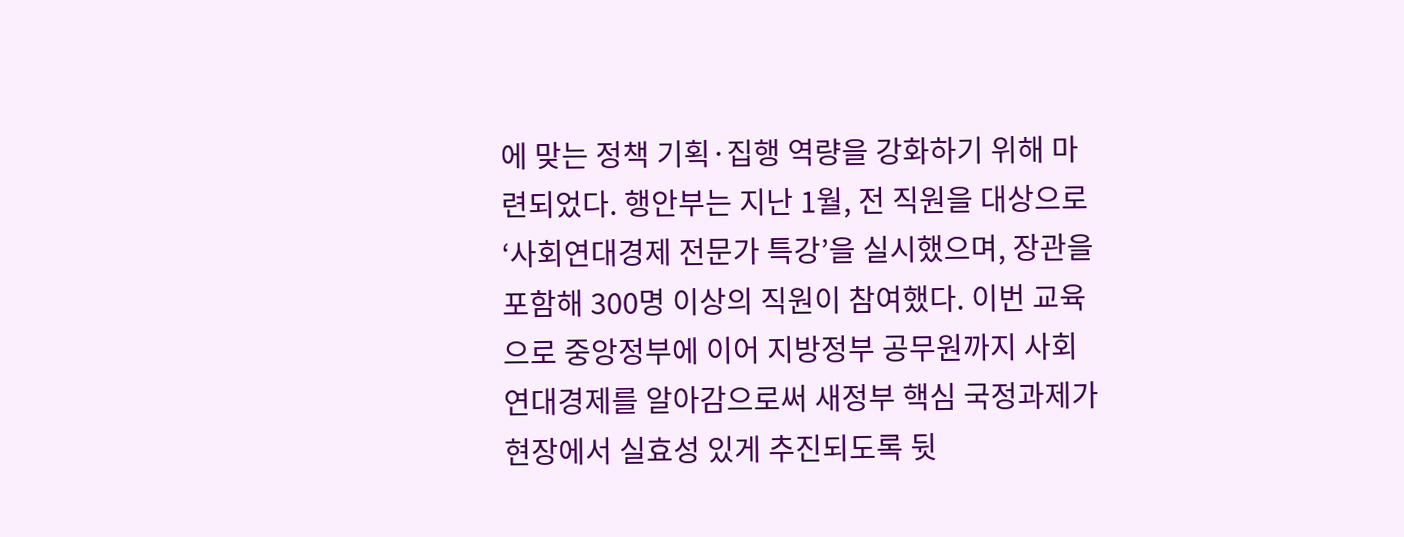에 맞는 정책 기획·집행 역량을 강화하기 위해 마련되었다. 행안부는 지난 1월, 전 직원을 대상으로 ‘사회연대경제 전문가 특강’을 실시했으며, 장관을 포함해 300명 이상의 직원이 참여했다. 이번 교육으로 중앙정부에 이어 지방정부 공무원까지 사회연대경제를 알아감으로써 새정부 핵심 국정과제가 현장에서 실효성 있게 추진되도록 뒷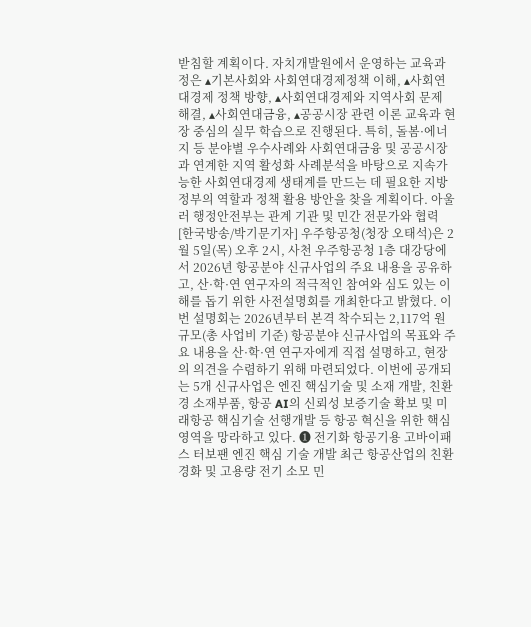받침할 계획이다. 자치개발원에서 운영하는 교육과정은 ▴기본사회와 사회연대경제정책 이해, ▴사회연대경제 정책 방향, ▴사회연대경제와 지역사회 문제 해결, ▴사회연대금융, ▴공공시장 관련 이론 교육과 현장 중심의 실무 학습으로 진행된다. 특히, 돌봄·에너지 등 분야별 우수사례와 사회연대금융 및 공공시장과 연계한 지역 활성화 사례분석을 바탕으로 지속가능한 사회연대경제 생태계를 만드는 데 필요한 지방정부의 역할과 정책 활용 방안을 찾을 계획이다. 아울러 행정안전부는 관계 기관 및 민간 전문가와 협력
[한국방송/박기문기자] 우주항공청(청장 오태석)은 2월 5일(목) 오후 2시, 사천 우주항공청 1층 대강당에서 2026년 항공분야 신규사업의 주요 내용을 공유하고, 산·학·연 연구자의 적극적인 참여와 심도 있는 이해를 돕기 위한 사전설명회를 개최한다고 밝혔다. 이번 설명회는 2026년부터 본격 착수되는 2,117억 원 규모(총 사업비 기준) 항공분야 신규사업의 목표와 주요 내용을 산·학·연 연구자에게 직접 설명하고, 현장의 의견을 수렴하기 위해 마련되었다. 이번에 공개되는 5개 신규사업은 엔진 핵심기술 및 소재 개발, 친환경 소재부품, 항공 AI의 신뢰성 보증기술 확보 및 미래항공 핵심기술 선행개발 등 항공 혁신을 위한 핵심 영역을 망라하고 있다. ❶ 전기화 항공기용 고바이패스 터보팬 엔진 핵심 기술 개발 최근 항공산업의 친환경화 및 고용량 전기 소모 민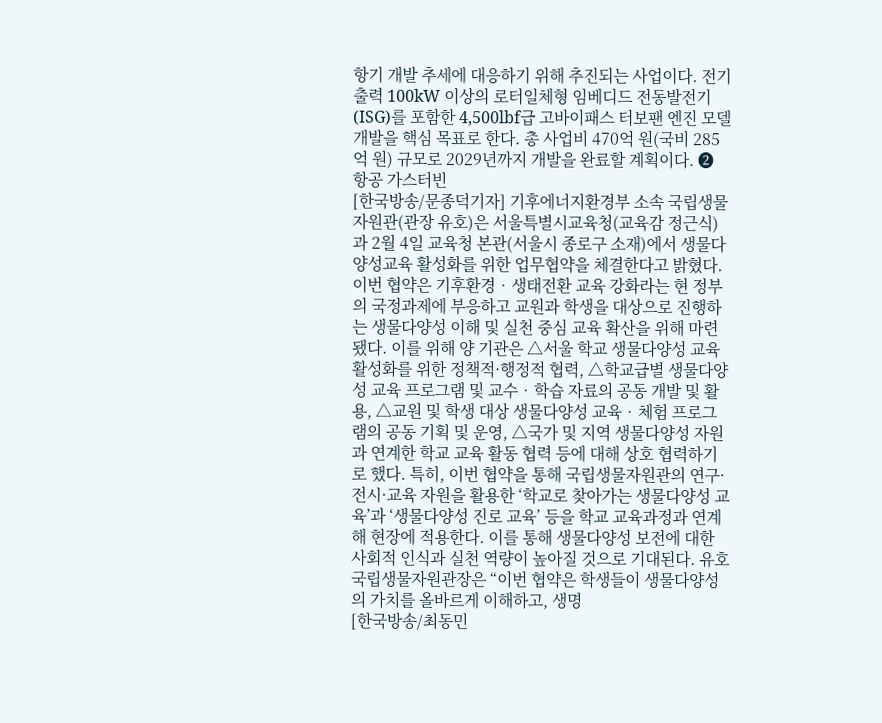항기 개발 추세에 대응하기 위해 추진되는 사업이다. 전기 출력 100kW 이상의 로터일체형 임베디드 전동발전기(ISG)를 포함한 4,500lbf급 고바이패스 터보팬 엔진 모델 개발을 핵심 목표로 한다. 총 사업비 470억 원(국비 285억 원) 규모로 2029년까지 개발을 완료할 계획이다. ❷ 항공 가스터빈
[한국방송/문종덕기자] 기후에너지환경부 소속 국립생물자원관(관장 유호)은 서울특별시교육청(교육감 정근식)과 2월 4일 교육청 본관(서울시 종로구 소재)에서 생물다양성교육 활성화를 위한 업무협약을 체결한다고 밝혔다. 이번 협약은 기후환경‧생태전환 교육 강화라는 현 정부의 국정과제에 부응하고 교원과 학생을 대상으로 진행하는 생물다양성 이해 및 실천 중심 교육 확산을 위해 마련됐다. 이를 위해 양 기관은 △서울 학교 생물다양성 교육 활성화를 위한 정책적·행정적 협력, △학교급별 생물다양성 교육 프로그램 및 교수‧학습 자료의 공동 개발 및 활용, △교원 및 학생 대상 생물다양성 교육‧체험 프로그램의 공동 기획 및 운영, △국가 및 지역 생물다양성 자원과 연계한 학교 교육 활동 협력 등에 대해 상호 협력하기로 했다. 특히, 이번 협약을 통해 국립생물자원관의 연구·전시·교육 자원을 활용한 ‘학교로 찾아가는 생물다양성 교육’과 ‘생물다양성 진로 교육’ 등을 학교 교육과정과 연계해 현장에 적용한다. 이를 통해 생물다양성 보전에 대한 사회적 인식과 실천 역량이 높아질 것으로 기대된다. 유호 국립생물자원관장은 “이번 협약은 학생들이 생물다양성의 가치를 올바르게 이해하고, 생명
[한국방송/최동민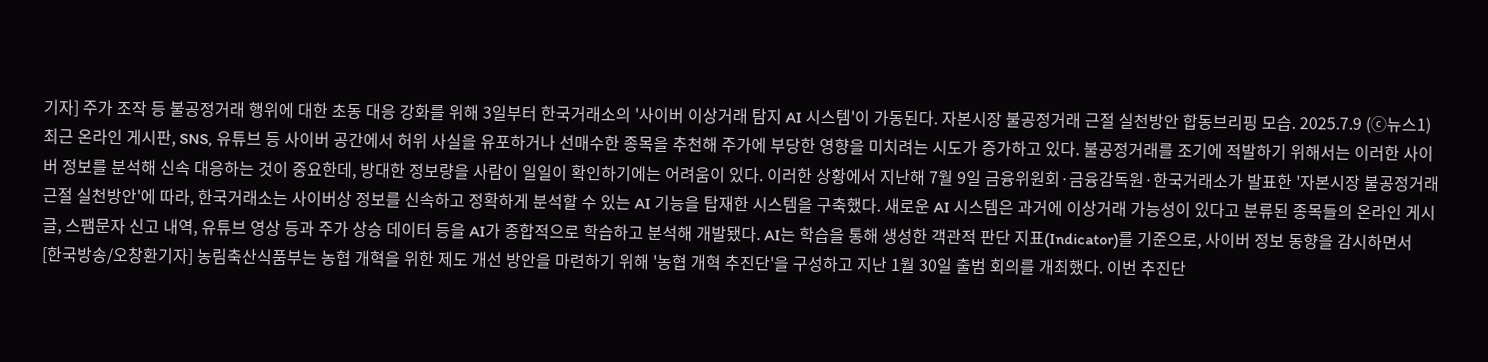기자] 주가 조작 등 불공정거래 행위에 대한 초동 대응 강화를 위해 3일부터 한국거래소의 '사이버 이상거래 탐지 AI 시스템'이 가동된다. 자본시장 불공정거래 근절 실천방안 합동브리핑 모습. 2025.7.9 (ⓒ뉴스1) 최근 온라인 게시판, SNS, 유튜브 등 사이버 공간에서 허위 사실을 유포하거나 선매수한 종목을 추천해 주가에 부당한 영향을 미치려는 시도가 증가하고 있다. 불공정거래를 조기에 적발하기 위해서는 이러한 사이버 정보를 분석해 신속 대응하는 것이 중요한데, 방대한 정보량을 사람이 일일이 확인하기에는 어려움이 있다. 이러한 상황에서 지난해 7월 9일 금융위원회·금융감독원·한국거래소가 발표한 '자본시장 불공정거래 근절 실천방안'에 따라, 한국거래소는 사이버상 정보를 신속하고 정확하게 분석할 수 있는 AI 기능을 탑재한 시스템을 구축했다. 새로운 AI 시스템은 과거에 이상거래 가능성이 있다고 분류된 종목들의 온라인 게시글, 스팸문자 신고 내역, 유튜브 영상 등과 주가 상승 데이터 등을 AI가 종합적으로 학습하고 분석해 개발됐다. AI는 학습을 통해 생성한 객관적 판단 지표(Indicator)를 기준으로, 사이버 정보 동향을 감시하면서
[한국방송/오창환기자] 농림축산식품부는 농협 개혁을 위한 제도 개선 방안을 마련하기 위해 '농협 개혁 추진단'을 구성하고 지난 1월 30일 출범 회의를 개최했다. 이번 추진단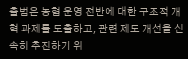출범은 농협 운영 전반에 대한 구조적 개혁 과제를 도출하고, 관련 제도 개선을 신속히 추진하기 위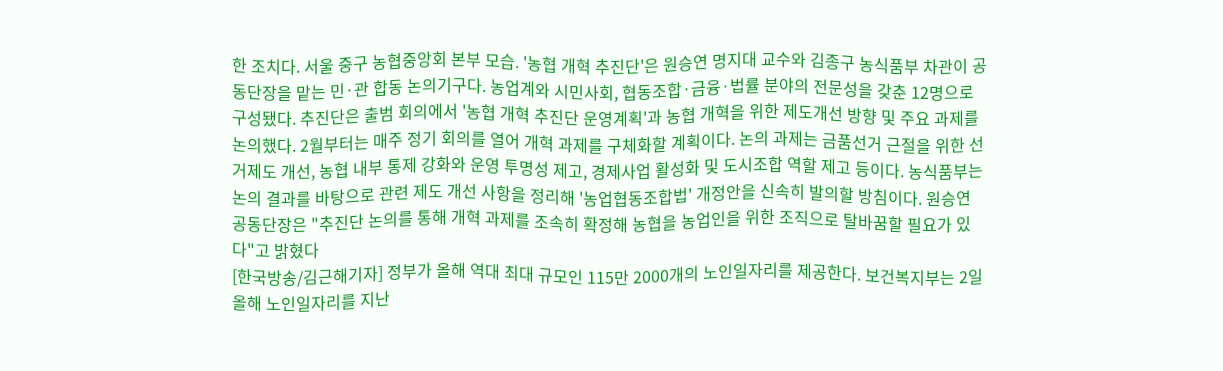한 조치다. 서울 중구 농협중앙회 본부 모습. '농협 개혁 추진단'은 원승연 명지대 교수와 김종구 농식품부 차관이 공동단장을 맡는 민·관 합동 논의기구다. 농업계와 시민사회, 협동조합·금융·법률 분야의 전문성을 갖춘 12명으로 구성됐다. 추진단은 출범 회의에서 '농협 개혁 추진단 운영계획'과 농협 개혁을 위한 제도개선 방향 및 주요 과제를 논의했다. 2월부터는 매주 정기 회의를 열어 개혁 과제를 구체화할 계획이다. 논의 과제는 금품선거 근절을 위한 선거제도 개선, 농협 내부 통제 강화와 운영 투명성 제고, 경제사업 활성화 및 도시조합 역할 제고 등이다. 농식품부는 논의 결과를 바탕으로 관련 제도 개선 사항을 정리해 '농업협동조합법' 개정안을 신속히 발의할 방침이다. 원승연 공동단장은 "추진단 논의를 통해 개혁 과제를 조속히 확정해 농협을 농업인을 위한 조직으로 탈바꿈할 필요가 있다"고 밝혔다
[한국방송/김근해기자] 정부가 올해 역대 최대 규모인 115만 2000개의 노인일자리를 제공한다. 보건복지부는 2일 올해 노인일자리를 지난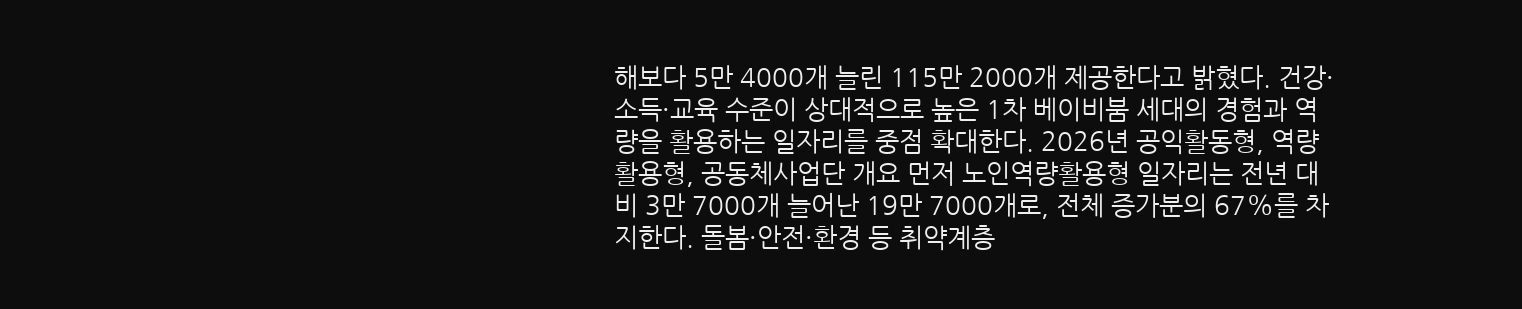해보다 5만 4000개 늘린 115만 2000개 제공한다고 밝혔다. 건강·소득·교육 수준이 상대적으로 높은 1차 베이비붐 세대의 경험과 역량을 활용하는 일자리를 중점 확대한다. 2026년 공익활동형, 역량활용형, 공동체사업단 개요 먼저 노인역량활용형 일자리는 전년 대비 3만 7000개 늘어난 19만 7000개로, 전체 증가분의 67%를 차지한다. 돌봄·안전·환경 등 취약계층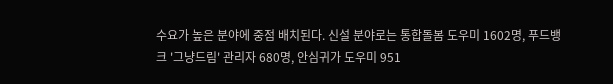수요가 높은 분야에 중점 배치된다. 신설 분야로는 통합돌봄 도우미 1602명, 푸드뱅크 '그냥드림' 관리자 680명, 안심귀가 도우미 951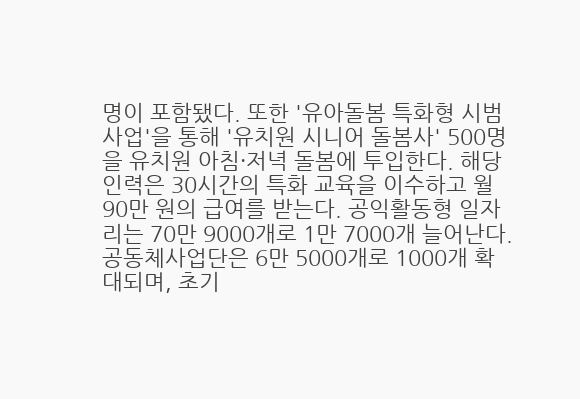명이 포함됐다. 또한 '유아돌봄 특화형 시범사업'을 통해 '유치원 시니어 돌봄사' 500명을 유치원 아침·저녁 돌봄에 투입한다. 해당 인력은 30시간의 특화 교육을 이수하고 월 90만 원의 급여를 받는다. 공익활동형 일자리는 70만 9000개로 1만 7000개 늘어난다. 공동체사업단은 6만 5000개로 1000개 확대되며, 초기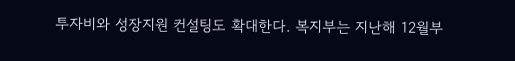투자비와 성장지원 컨설팅도 확대한다. 복지부는 지난해 12월부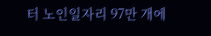터 노인일자리 97만 개에